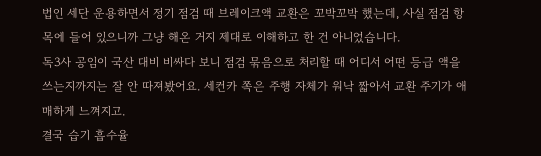법인 세단 운용하면서 정기 점검 때 브레이크액 교환은 꼬박꼬박 했는데, 사실 점검 항목에 들어 있으니까 그냥 해온 거지 제대로 이해하고 한 건 아니었습니다.
독3사 공임이 국산 대비 비싸다 보니 점검 묶음으로 처리할 때 어디서 어떤 등급 액을 쓰는지까지는 잘 안 따져봤어요. 세컨카 쪽은 주행 자체가 워낙 짧아서 교환 주기가 애매하게 느껴지고.
결국 습기 흡수율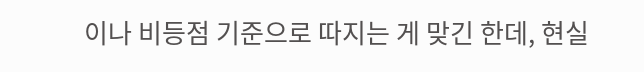이나 비등점 기준으로 따지는 게 맞긴 한데, 현실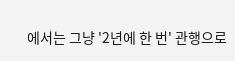에서는 그냥 '2년에 한 번' 관행으로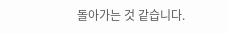돌아가는 것 같습니다.